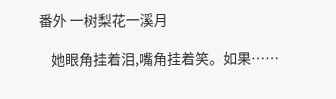番外 一树梨花一溪月

    她眼角挂着泪,嘴角挂着笑。如果……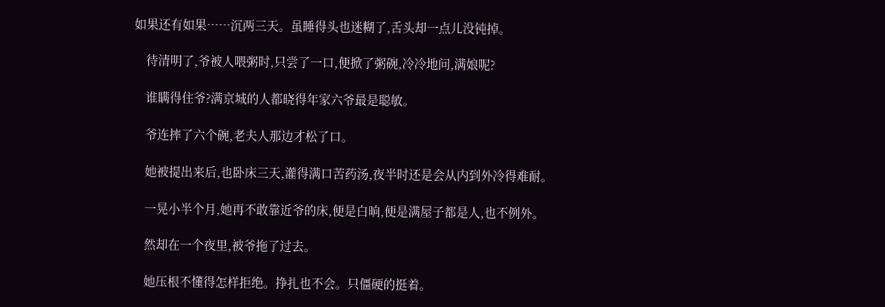如果还有如果……沉两三天。虽睡得头也迷糊了,舌头却一点儿没钝掉。

    待清明了,爷被人喂粥时,只尝了一口,便掀了粥碗,冷冷地问,满娘呢?

    谁瞒得住爷?满京城的人都晓得年家六爷最是聪敏。

    爷连摔了六个碗,老夫人那边才松了口。

    她被提出来后,也卧床三天,灌得满口苦药汤,夜半时还是会从内到外冷得难耐。

    一晃小半个月,她再不敢靠近爷的床,便是白晌,便是满屋子都是人,也不例外。

    然却在一个夜里,被爷拖了过去。

    她压根不懂得怎样拒绝。挣扎也不会。只僵硬的挺着。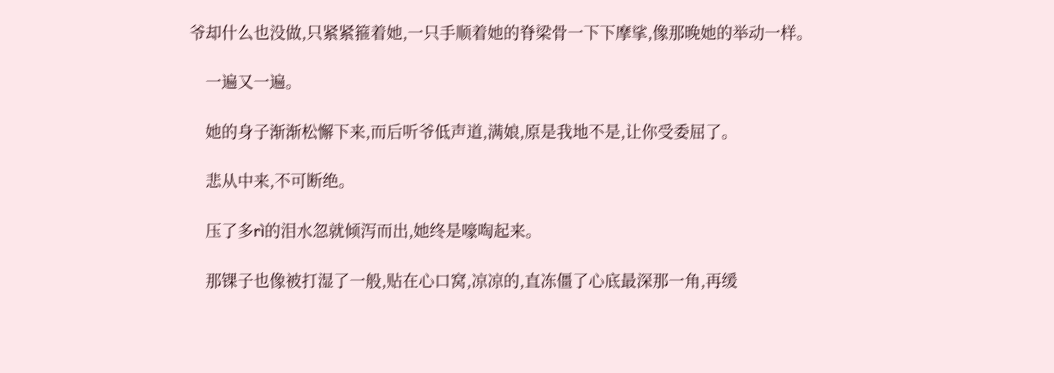爷却什么也没做,只紧紧箍着她,一只手顺着她的脊梁骨一下下摩挲,像那晚她的举动一样。

    一遍又一遍。

    她的身子渐渐松懈下来,而后听爷低声道,满娘,原是我地不是,让你受委屈了。

    悲从中来,不可断绝。

    压了多rì的泪水忽就倾泻而出,她终是嚎啕起来。

    那锞子也像被打湿了一般,贴在心口窝,凉凉的,直冻僵了心底最深那一角,再缓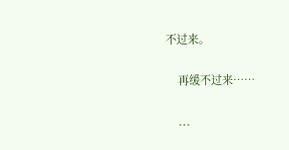不过来。

    再缓不过来……

    ...